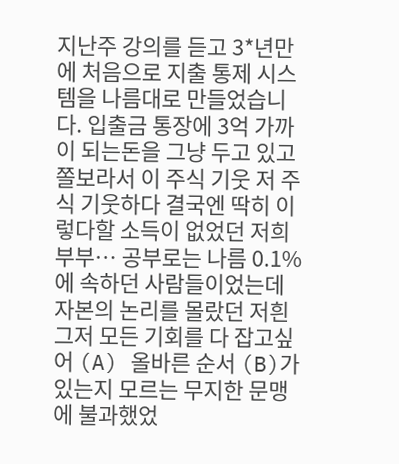지난주 강의를 듣고 3*년만에 처음으로 지출 통제 시스템을 나름대로 만들었습니다. 입출금 통장에 3억 가까이 되는돈을 그냥 두고 있고 쫄보라서 이 주식 기웃 저 주식 기웃하다 결국엔 딱히 이렇다할 소득이 없었던 저희 부부… 공부로는 나름 0.1%에 속하던 사람들이었는데 자본의 논리를 몰랐던 저흰 그저 모든 기회를 다 잡고싶어 (A) 올바른 순서 (B)가 있는지 모르는 무지한 문맹에 불과했었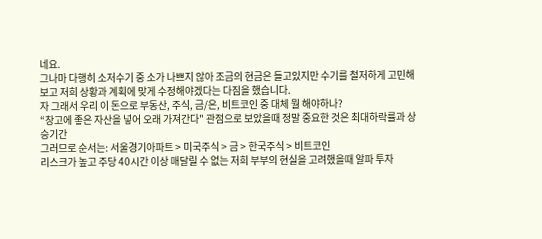네요.
그나마 다행히 소저수기 중 소가 나쁘지 않아 조금의 현금은 들고있지만 수기를 철저하게 고민해보고 저희 상황과 계획에 맞게 수정해야겠다는 다짐을 했습니다.
자 그래서 우리 이 돈으로 부동산, 주식, 금/은, 비트코인 중 대체 뭘 해야하나?
“창고에 좋은 자산을 넣어 오래 가져간다" 관점으로 보았을때 정말 중요한 것은 최대하락률과 상승기간
그러므로 순서는: 서울경기아파트 > 미국주식 > 금 > 한국주식 > 비트코인
리스크가 높고 주당 40시간 이상 매달릴 수 없는 저희 부부의 현실을 고려했을때 알파 투자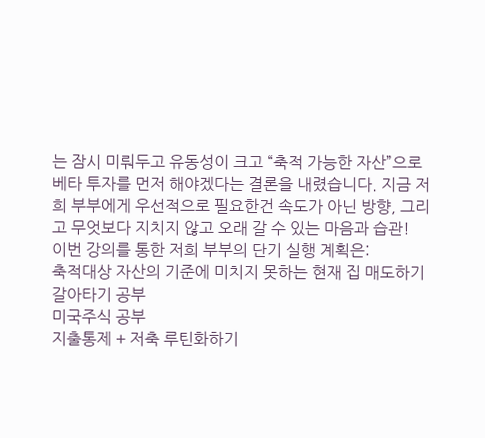는 잠시 미뤄두고 유동성이 크고 “축적 가능한 자산”으로 베타 투자를 먼저 해야겠다는 결론을 내렸습니다. 지금 저희 부부에게 우선적으로 필요한건 속도가 아닌 방향, 그리고 무엇보다 지치지 않고 오래 갈 수 있는 마음과 습관!
이번 강의를 통한 저희 부부의 단기 실행 계획은:
축적대상 자산의 기준에 미치지 못하는 현재 집 매도하기
갈아타기 공부
미국주식 공부
지출통제 + 저축 루틴화하기